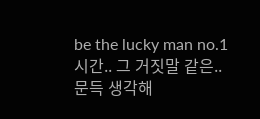be the lucky man no.1
시간.. 그 거짓말 같은..
문득 생각해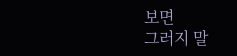보면
그러지 말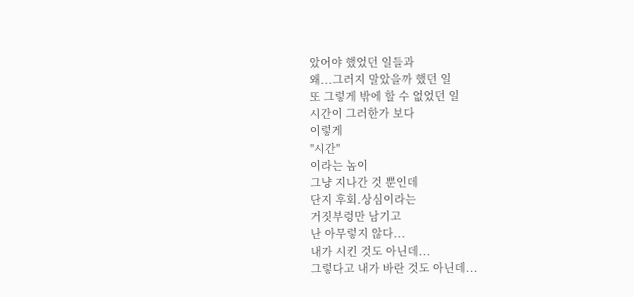았어야 했었던 일들과
왜...그러지 말았을까 했던 일
또 그렇게 밖에 할 수 없었던 일
시간이 그러한가 보다
이렇게
"시간"
이라는 놈이
그냥 지나간 것 뿐인데
단지 후회.상심이라는
거짓부렁만 남기고
난 아무렇지 않다...
내가 시킨 것도 아닌데...
그렇다고 내가 바란 것도 아닌데...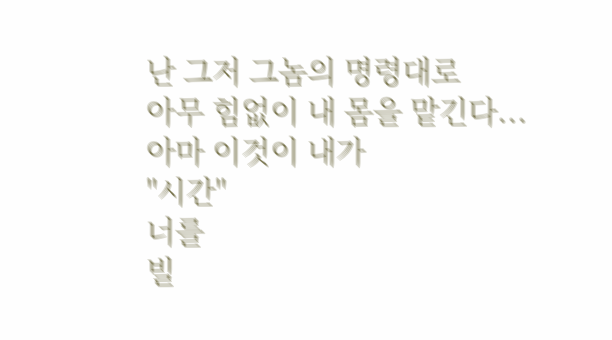난 그저 그놈의 명령대로
아무 힘없이 내 몸을 맡긴다...
아마 이것이 내가
"시간"
너를
빌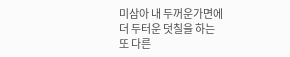미삼아 내 두꺼운가면에
더 두터운 덧칠을 하는
또 다른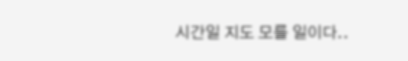시간일 지도 모를 일이다..